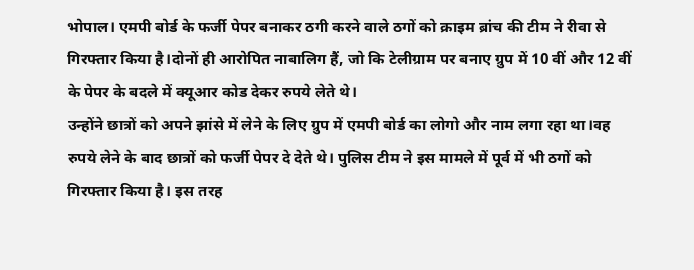भोपाल। एमपी बोर्ड के फर्जी पेपर बनाकर ठगी करने वाले ठगों को क्राइम ब्रांच की टीम ने रीवा से गिरफ्तार किया है।दोनों ही आरोपित नाबालिग हैं, जो कि टेलीग्राम पर बनाए ग्रुप में 10 वीं और 12 वीं के पेपर के बदले में क्यूआर कोड देकर रुपये लेते थे।
उन्होंने छात्रों को अपने झांसे में लेने के लिए ग्रुप में एमपी बोर्ड का लोगो और नाम लगा रहा था।वह रुपये लेने के बाद छात्रों को फर्जी पेपर दे देते थे। पुलिस टीम ने इस मामले में पूर्व में भी ठगों को गिरफ्तार किया है। इस तरह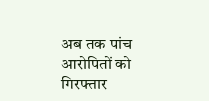अब तक पांच आरोपितों को गिरफ्तार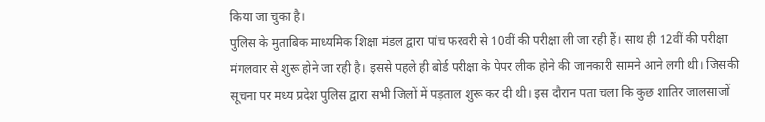किया जा चुका है।
पुलिस के मुताबिक माध्यमिक शिक्षा मंडल द्वारा पांच फरवरी से 10वीं की परीक्षा ली जा रही हैं। साथ ही 12वीं की परीक्षा मंगलवार से शुरू होने जा रही है। इससे पहले ही बोर्ड परीक्षा के पेपर लीक होने की जानकारी सामने आने लगी थी। जिसकी सूचना पर मध्य प्रदेश पुलिस द्वारा सभी जिलों में पड़ताल शुरू कर दी थी। इस दौरान पता चला कि कुछ शातिर जालसाजों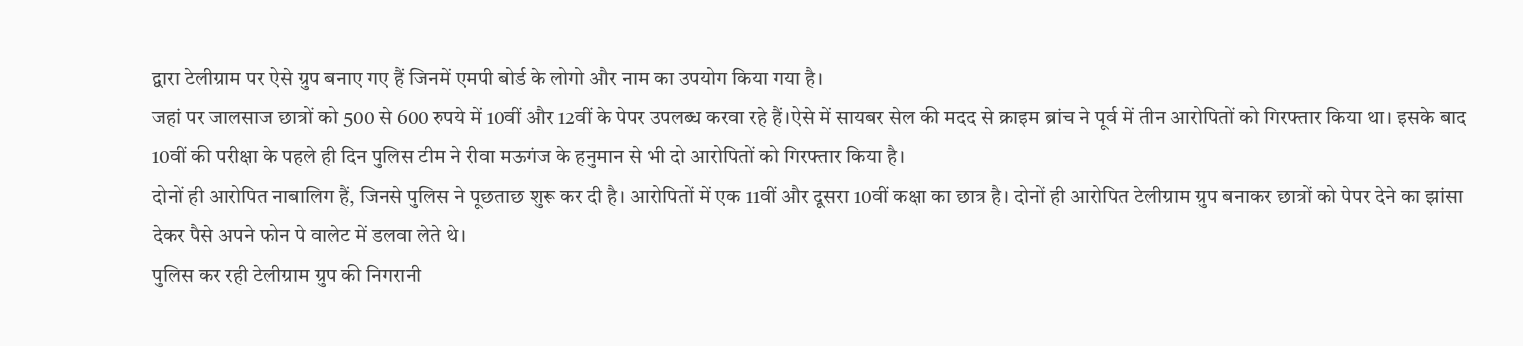द्वारा टेलीग्राम पर ऐसे ग्रुप बनाए गए हैं जिनमें एमपी बोर्ड के लोगो और नाम का उपयोग किया गया है।
जहां पर जालसाज छात्रों को 500 से 600 रुपये में 10वीं और 12वीं के पेपर उपलब्ध करवा रहे हैं।ऐसे में सायबर सेल की मदद से क्राइम ब्रांच ने पूर्व में तीन आरोपितों को गिरफ्तार किया था। इसके बाद 10वीं की परीक्षा के पहले ही दिन पुलिस टीम ने रीवा मऊगंज के हनुमान से भी दो आरोपितों को गिरफ्तार किया है।
दोनों ही आरोपित नाबालिग हैं, जिनसे पुलिस ने पूछताछ शुरू कर दी है। आरोपितों में एक 11वीं और दूसरा 10वीं कक्षा का छात्र है। दोनों ही आरोपित टेलीग्राम ग्रुप बनाकर छात्रों को पेपर देने का झांसा देकर पैसे अपने फोन पे वालेट में डलवा लेते थे।
पुलिस कर रही टेलीग्राम ग्रुप की निगरानी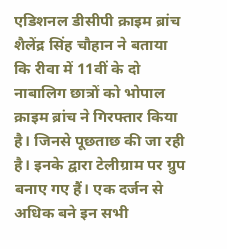एडिशनल डीसीपी क्राइम ब्रांच शैलेंद्र सिंह चौहान ने बताया कि रीवा में 11वीं के दो नाबालिग छात्रों को भोपाल क्राइम ब्रांच ने गिरफ्तार किया है। जिनसे पूछताछ की जा रही है। इनके द्वारा टेलीग्राम पर ग्रुप बनाए गए हैं। एक दर्जन से अधिक बने इन सभी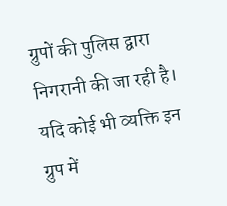ग्रुपों की पुलिस द्वारा निगरानी की जा रही है। यदि कोई भी व्यक्ति इन ग्रुप में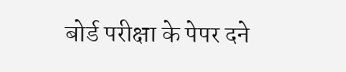बोर्ड परीक्षा के पेपर दने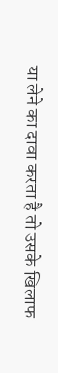या लेने का दावा करता है तो उसके खिलाफ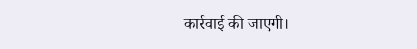कार्रवाई की जाएगी।